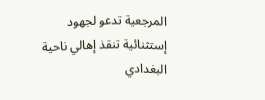المرجعية تدعو لجهود إستثنائية تنقذ إهالي ناحية البغدادي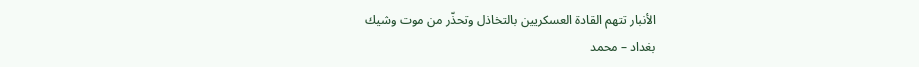الأنبار تتهم القادة العسكريين بالتخاذل وتحذّر من موت وشيك
بغداد – محمد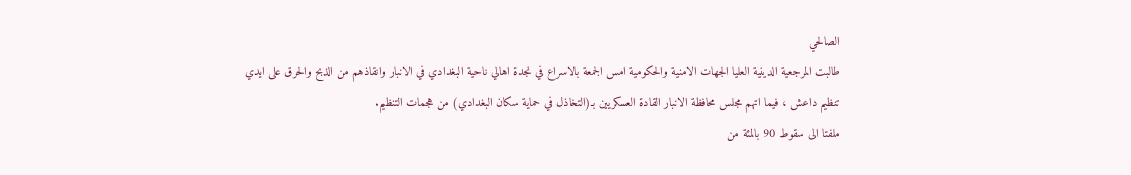الصالحي
طالبت المرجعية الدينية العليا الجهات الامنية والحكومية امس الجمعة بالاسراع في نجدة اهالي ناحية البغدادي في الانبار وانقاذهم من الذبح والحرق على ايدي تنظيم داعش ، فيما اتهم مجلس محافظة الانبار القادة العسكريين بـ(التخاذل في حماية سكان البغدادي) من هجمات التنظيم.
ملفتا الى سقوط 90 بالمئة من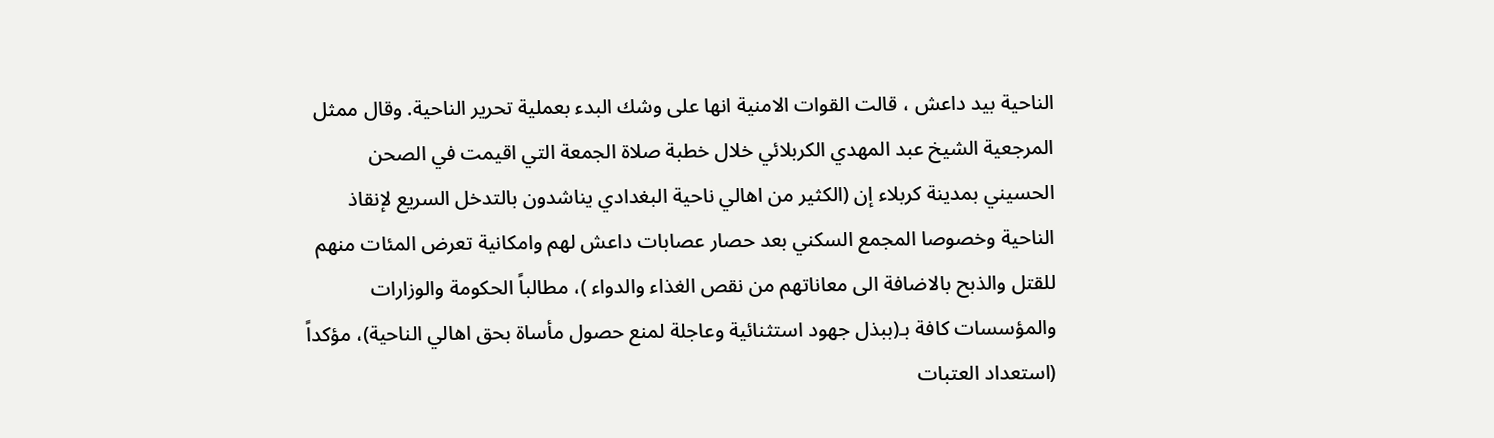الناحية بيد داعش ، قالت القوات الامنية انها على وشك البدء بعملية تحرير الناحية. وقال ممثل المرجعية الشيخ عبد المهدي الكربلائي خلال خطبة صلاة الجمعة التي اقيمت في الصحن الحسيني بمدينة كربلاء إن (الكثير من اهالي ناحية البغدادي يناشدون بالتدخل السريع لإنقاذ الناحية وخصوصا المجمع السكني بعد حصار عصابات داعش لهم وامكانية تعرض المئات منهم للقتل والذبح بالاضافة الى معاناتهم من نقص الغذاء والدواء )، مطالباً الحكومة والوزارات والمؤسسات كافة بـ(ببذل جهود استثنائية وعاجلة لمنع حصول مأساة بحق اهالي الناحية)، مؤكداً (استعداد العتبات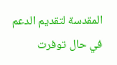المقدسة لتقديم الدعم في حال توفرت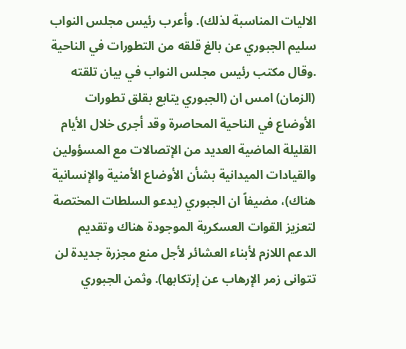الاليات المناسبة لذلك). وأعرب رئيس مجلس النواب سليم الجبوري عن بالغ قلقه من التطورات في الناحية .وقال مكتب رئيس مجلس النواب في بيان تلقته (الزمان) امس ان (الجبوري يتابع بقلق تطورات الأوضاع في الناحية المحاصرة وقد أجرى خلال الأيام القليلة الماضية العديد من الإتصالات مع المسؤولين والقيادات الميدانية بشأن الأوضاع الأمنية والإنسانية هناك)، مضيفاً ان الجبوري (يدعو السلطات المختصة لتعزيز القوات العسكرية الموجودة هناك وتقديم الدعم اللازم لأبناء العشائر لأجل منع مجزرة جديدة لن تتوانى زمر الإرهاب عن إرتكابها). وثمن الجبوري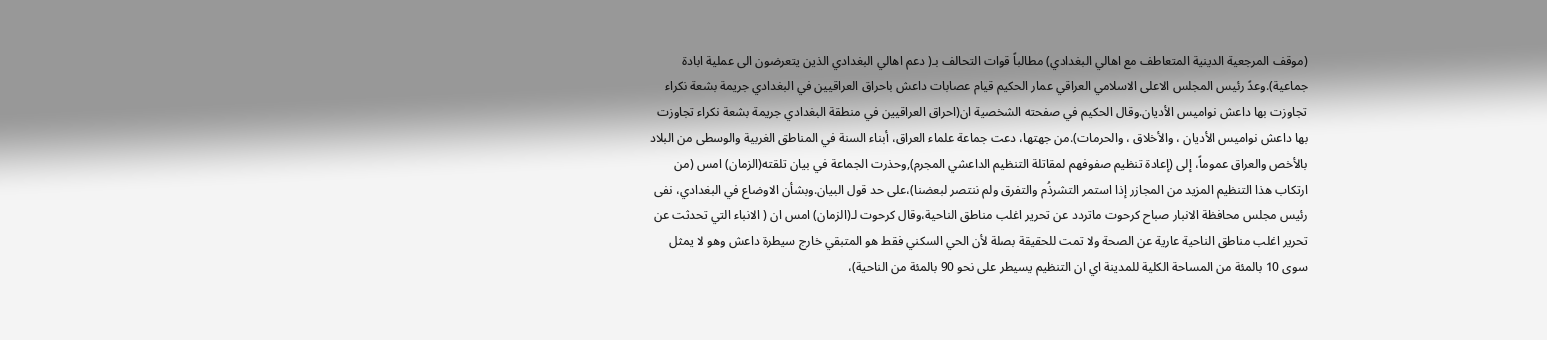(موقف المرجعية الدينية المتعاطف مع اهالي البغدادي) مطالباً قوات التحالف بـ( دعم اهالي البغدادي الذين يتعرضون الى عملية ابادة جماعية).وعدً رئيس المجلس الاعلى الاسلامي العراقي عمار الحكيم قيام عصابات داعش باحراق العراقيين في البغدادي جريمة بشعة نكراء تجاوزت بها داعش نواميس الأديان.وقال الحكيم في صفحته الشخصية ان(احراق العراقيين في منطقة البغدادي جريمة بشعة نكراء تجاوزت بها داعش نواميس الأديان ، والأخلاق ، والحرمات).من جهتها، دعت جماعة علماء العراق، أبناء السنة في المناطق الغربية والوسطى من البلاد بالأخص والعراق عموماً، إلى (إعادة تنظيم صفوفهم لمقاتلة التنظيم الداعشي المجرم),وحذرت الجماعة في بيان تلقته(الزمان) امس (من ارتكاب هذا التنظيم المزيد من المجازر إذا استمر التشرذُم والتفرق ولم ننتصر لبعضنا)،على حد قول البيان.وبشأن الاوضاع في البغدادي، نفى رئيس مجلس محافظة الانبار صباح كرحوت ماتردد عن تحرير اغلب مناطق الناحية،وقال كرحوت لـ(الزمان) امس ان ( الانباء التي تحدثت عن تحرير اغلب مناطق الناحية عارية عن الصحة ولا تمت للحقيقة بصلة لأن الحي السكني فقط هو المتبقي خارج سيطرة داعش وهو لا يمثل سوى 10 بالمئة من المساحة الكلية للمدينة اي ان التنظيم يسيطر على نحو 90 بالمئة من الناحية)،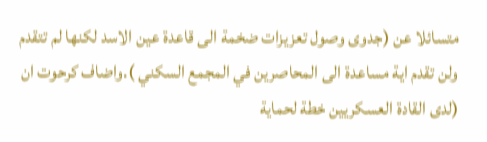متسائلا عن (جدوى وصول تعزيزات ضخمة الى قاعدة عين الاسد لكنها لم تتقدم ولن تقدم اية مساعدة الى المحاصرين في المجمع السكني ).واضاف كرحوت ان (لدى القادة العسكريين خطة لحماية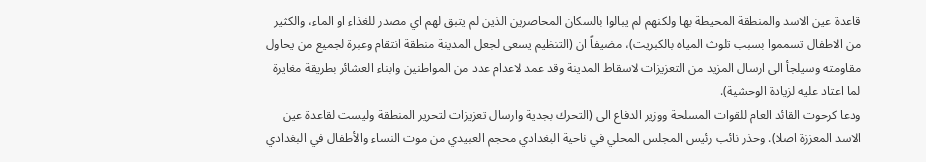قاعدة عين الاسد والمنطقة المحيطة بها ولكنهم لم يبالوا بالسكان المحاصرين الذين لم يتبق لهم اي مصدر للغذاء او الماء، والكثير من الاطفال تسمموا بسبب تلوث المياه بالكبريت)، مضيفاً ان (التنظيم يسعى لجعل المدينة منطقة انتقام وعبرة لجميع من يحاول مقاومته وسيلجأ الى ارسال المزيد من التعزيزات لاسقاط المدينة وقد عمد لاعدام عدد من المواطنين وابناء العشائر بطريقة مغايرة لما اعتاد عليه لزيادة الوحشية).
ودعا كرحوت القائد العام للقوات المسلحة ووزير الدفاع الى (التحرك بجدية وارسال تعزيزات لتحرير المنطقة وليست لقاعدة عين الاسد المعززة اصلا). وحذر نائب رئيس المجلس المحلي في ناحية البغدادي محجم العبيدي من موت النساء والأطفال في البغدادي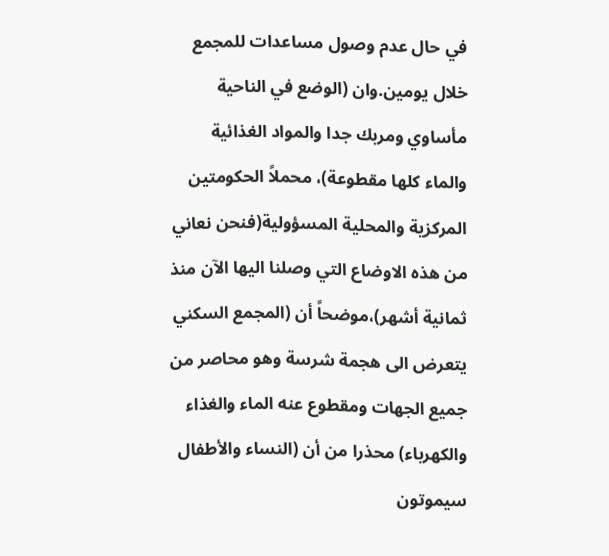في حال عدم وصول مساعدات للمجمع خلال يومين.وان (الوضع في الناحية مأساوي ومربك جدا والمواد الغذائية والماء كلها مقطوعة)، محملاً الحكومتين المركزية والمحلية المسؤولية(فنحن نعاني من هذه الاوضاع التي وصلنا اليها الآن منذ ثمانية أشهر)،موضحاً أن (المجمع السكني يتعرض الى هجمة شرسة وهو محاصر من جميع الجهات ومقطوع عنه الماء والغذاء والكهرباء) محذرا من أن (النساء والأطفال سيموتون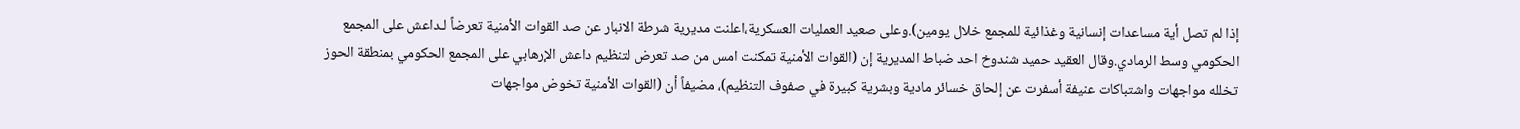إذا لم تصل أية مساعدات إنسانية وغذائية للمجمع خلال يومين).وعلى صعيد العمليات العسكرية،اعلنت مديرية شرطة الانبار عن صد القوات الأمنية تعرضاً لـداعش على المجمع الحكومي وسط الرمادي.وقال العقيد حميد شندوخ احد ضباط المديرية إن (القوات الأمنية تمكنت امس من صد تعرض لتنظيم داعش الإرهابي على المجمع الحكومي بمنطقة الحوز تخلله مواجهات واشتباكات عنيفة أسفرت عن إلحاق خسائر مادية وبشرية كبيرة في صفوف التنظيم)، مضيفاً أن (القوات الأمنية تخوض مواجهات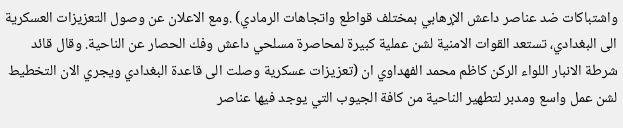واشتباكات ضد عناصر داعش الإرهابي بمختلف قواطع واتجاهات الرمادي) .ومع الاعلان عن وصول التعزيزات العسكرية الى البغدادي، تستعد القوات الامنية لشن عملية كبيرة لمحاصرة مسلحي داعش وفك الحصار عن الناحية. وقال قائد شرطة الانبار اللواء الركن كاظم محمد الفهداوي ان (تعزيزات عسكرية وصلت الى قاعدة البغدادي ويجري الان التخطيط لشن عمل واسع ومدبر لتطهير الناحية من كافة الجيوب التي يوجد فيها عناصر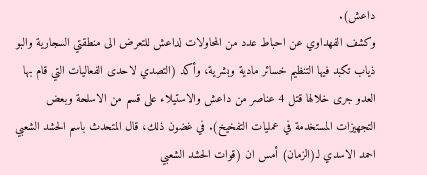داعش).
وكشف الفهداوي عن احباط عدد من المحاولات لداعش للتعرض الى منطقتي السجارية والبو ذياب تكبد فيها التنظيم خسائر مادية وبشرية، وأكد (التصدي لاحدى الفعاليات التي قام بها العدو جرى خلالها قتل 4 عناصر من داعش والاستيلاء على قسم من الاسلحة وبعض التجهيزات المستخدمة في عمليات التفخيخ). في غضون ذلك، قال المتحدث باسم الحشد الشعبي احمد الاسدي لـ(الزمان) أمس ان (قوات الحشد الشعبي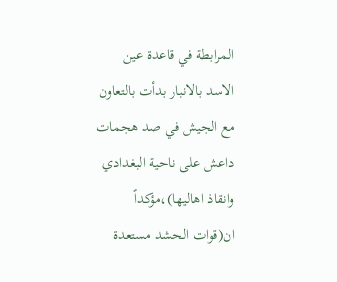المرابطة في قاعدة عين الاسد بالانبار بدأت بالتعاون مع الجيش في صد هجمات داعش على ناحية البغدادي وانقاذ اهاليها)،مؤكداً ان(قوات الحشد مستعدة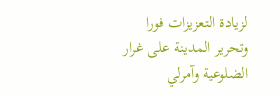لزيادة التعزيزات فورا وتحرير المدينة على غرار الضلوعية وآمرلي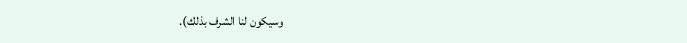وسيكون لنا الشرف بذلك).